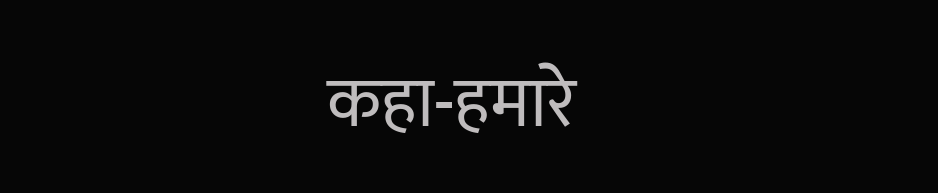कहा-हमारे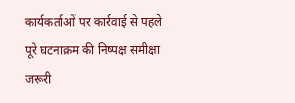कार्यकर्ताओं पर कार्रवाई से पहले पूरे घटनाक्रम की निष्पक्ष समीक्षा जरूरी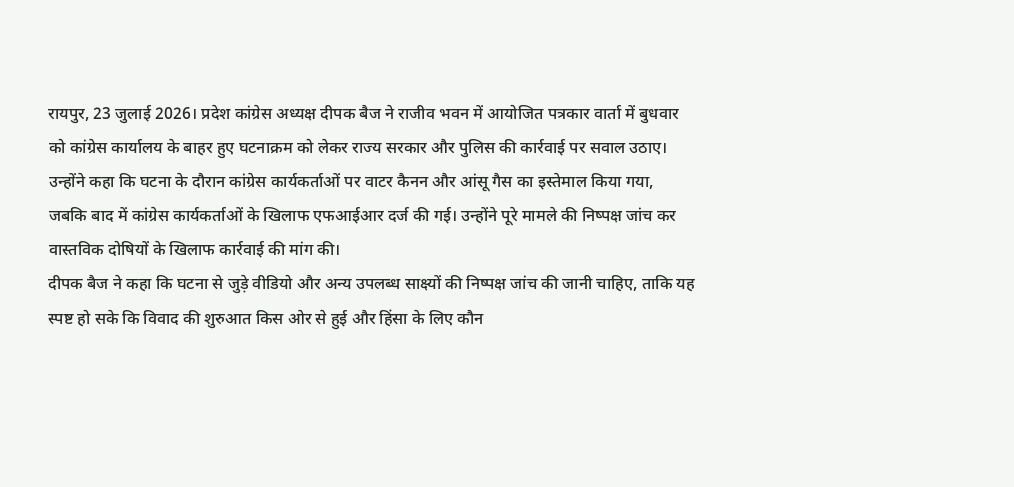रायपुर, 23 जुलाई 2026। प्रदेश कांग्रेस अध्यक्ष दीपक बैज ने राजीव भवन में आयोजित पत्रकार वार्ता में बुधवार को कांग्रेस कार्यालय के बाहर हुए घटनाक्रम को लेकर राज्य सरकार और पुलिस की कार्रवाई पर सवाल उठाए। उन्होंने कहा कि घटना के दौरान कांग्रेस कार्यकर्ताओं पर वाटर कैनन और आंसू गैस का इस्तेमाल किया गया, जबकि बाद में कांग्रेस कार्यकर्ताओं के खिलाफ एफआईआर दर्ज की गई। उन्होंने पूरे मामले की निष्पक्ष जांच कर वास्तविक दोषियों के खिलाफ कार्रवाई की मांग की।
दीपक बैज ने कहा कि घटना से जुड़े वीडियो और अन्य उपलब्ध साक्ष्यों की निष्पक्ष जांच की जानी चाहिए, ताकि यह स्पष्ट हो सके कि विवाद की शुरुआत किस ओर से हुई और हिंसा के लिए कौन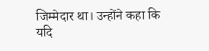जिम्मेदार था। उन्होंने कहा कि यदि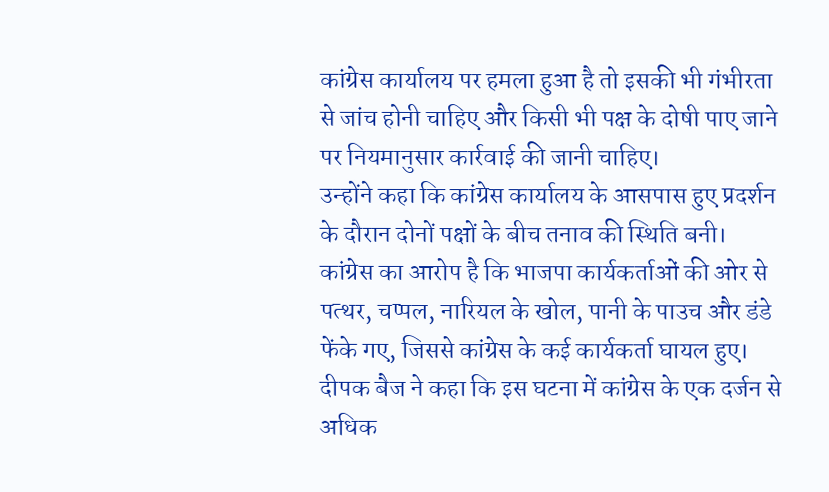कांग्रेस कार्यालय पर हमला हुआ है तो इसकी भी गंभीरता से जांच होनी चाहिए और किसी भी पक्ष के दोषी पाए जाने पर नियमानुसार कार्रवाई की जानी चाहिए।
उन्होंने कहा कि कांग्रेस कार्यालय के आसपास हुए प्रदर्शन के दौरान दोनों पक्षों के बीच तनाव की स्थिति बनी। कांग्रेस का आरोप है कि भाजपा कार्यकर्ताओं की ओर से पत्थर, चप्पल, नारियल के खोल, पानी के पाउच और डंडे फेंके गए, जिससे कांग्रेस के कई कार्यकर्ता घायल हुए। दीपक बैज ने कहा कि इस घटना में कांग्रेस के एक दर्जन से अधिक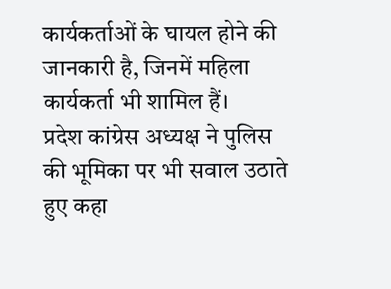कार्यकर्ताओं के घायल होने की जानकारी है, जिनमें महिला कार्यकर्ता भी शामिल हैं।
प्रदेश कांग्रेस अध्यक्ष ने पुलिस की भूमिका पर भी सवाल उठाते हुए कहा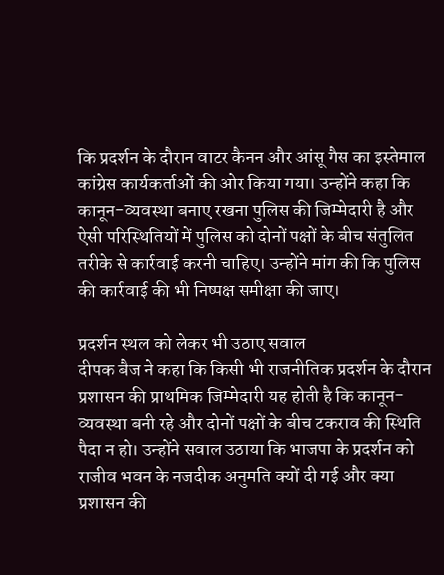कि प्रदर्शन के दौरान वाटर कैनन और आंसू गैस का इस्तेमाल कांग्रेस कार्यकर्ताओं की ओर किया गया। उन्होंने कहा कि कानून-व्यवस्था बनाए रखना पुलिस की जिम्मेदारी है और ऐसी परिस्थितियों में पुलिस को दोनों पक्षों के बीच संतुलित तरीके से कार्रवाई करनी चाहिए। उन्होंने मांग की कि पुलिस की कार्रवाई की भी निष्पक्ष समीक्षा की जाए।

प्रदर्शन स्थल को लेकर भी उठाए सवाल
दीपक बैज ने कहा कि किसी भी राजनीतिक प्रदर्शन के दौरान प्रशासन की प्राथमिक जिम्मेदारी यह होती है कि कानून-व्यवस्था बनी रहे और दोनों पक्षों के बीच टकराव की स्थिति पैदा न हो। उन्होंने सवाल उठाया कि भाजपा के प्रदर्शन को राजीव भवन के नजदीक अनुमति क्यों दी गई और क्या प्रशासन की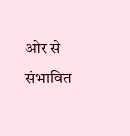ओर से संभावित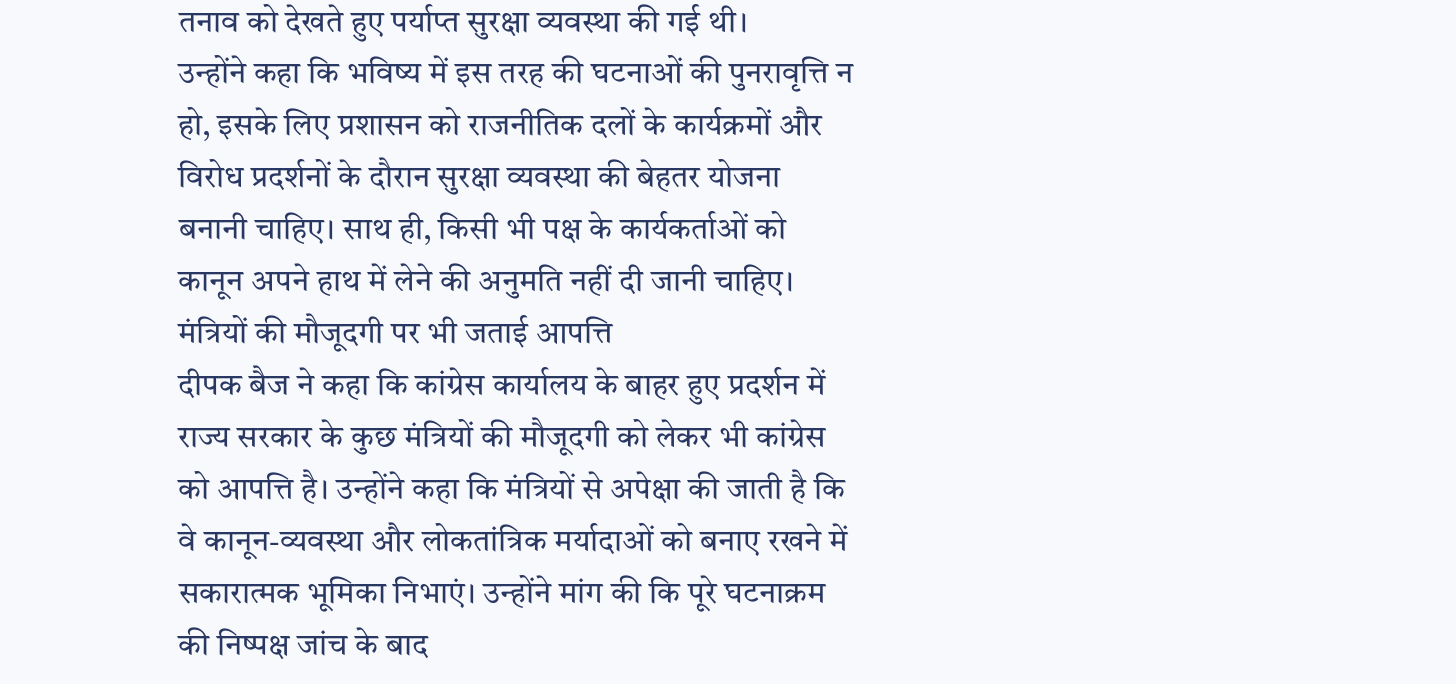तनाव को देखते हुए पर्याप्त सुरक्षा व्यवस्था की गई थी।
उन्होंने कहा कि भविष्य में इस तरह की घटनाओं की पुनरावृत्ति न हो, इसके लिए प्रशासन को राजनीतिक दलों के कार्यक्रमों और विरोध प्रदर्शनों के दौरान सुरक्षा व्यवस्था की बेहतर योजना बनानी चाहिए। साथ ही, किसी भी पक्ष के कार्यकर्ताओं को कानून अपने हाथ में लेने की अनुमति नहीं दी जानी चाहिए।
मंत्रियों की मौजूदगी पर भी जताई आपत्ति
दीपक बैज ने कहा कि कांग्रेस कार्यालय के बाहर हुए प्रदर्शन में राज्य सरकार के कुछ मंत्रियों की मौजूदगी को लेकर भी कांग्रेस को आपत्ति है। उन्होंने कहा कि मंत्रियों से अपेक्षा की जाती है कि वे कानून-व्यवस्था और लोकतांत्रिक मर्यादाओं को बनाए रखने में सकारात्मक भूमिका निभाएं। उन्होंने मांग की कि पूरे घटनाक्रम की निष्पक्ष जांच के बाद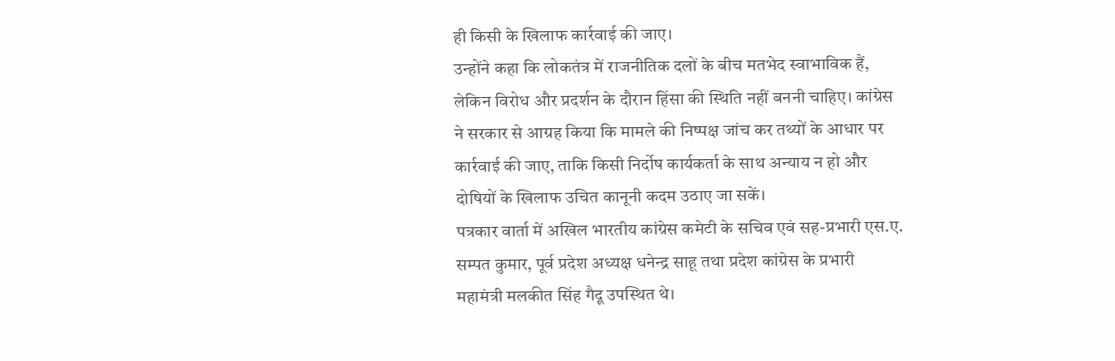ही किसी के खिलाफ कार्रवाई की जाए।
उन्होंने कहा कि लोकतंत्र में राजनीतिक दलों के बीच मतभेद स्वाभाविक हैं, लेकिन विरोध और प्रदर्शन के दौरान हिंसा की स्थिति नहीं बननी चाहिए। कांग्रेस ने सरकार से आग्रह किया कि मामले की निष्पक्ष जांच कर तथ्यों के आधार पर कार्रवाई की जाए, ताकि किसी निर्दोष कार्यकर्ता के साथ अन्याय न हो और दोषियों के खिलाफ उचित कानूनी कदम उठाए जा सकें।
पत्रकार वार्ता में अखिल भारतीय कांग्रेस कमेटी के सचिव एवं सह-प्रभारी एस.ए. सम्पत कुमार, पूर्व प्रदेश अध्यक्ष धनेन्द्र साहू तथा प्रदेश कांग्रेस के प्रभारी महामंत्री मलकीत सिंह गैदू उपस्थित थे।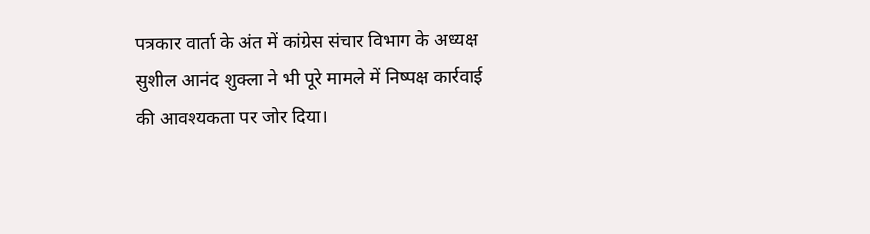पत्रकार वार्ता के अंत में कांग्रेस संचार विभाग के अध्यक्ष सुशील आनंद शुक्ला ने भी पूरे मामले में निष्पक्ष कार्रवाई की आवश्यकता पर जोर दिया।